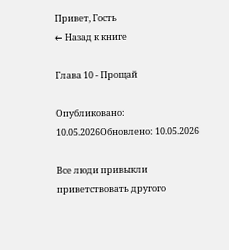Привет, Гость
← Назад к книге

Глава 10 - Прощай

Опубликовано: 10.05.2026Обновлено: 10.05.2026

Все люди привыкли приветствовать другого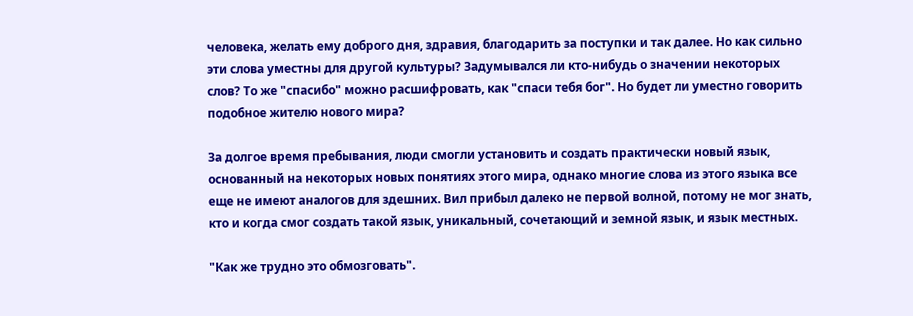человека, желать ему доброго дня, здравия, благодарить за поступки и так далее. Но как сильно эти слова уместны для другой культуры? Задумывался ли кто-нибудь о значении некоторых слов? То же "спасибо" можно расшифровать, как "спаси тебя бог". Но будет ли уместно говорить подобное жителю нового мира?

За долгое время пребывания, люди смогли установить и создать практически новый язык, основанный на некоторых новых понятиях этого мира, однако многие слова из этого языка все еще не имеют аналогов для здешних. Вил прибыл далеко не первой волной, потому не мог знать, кто и когда смог создать такой язык, уникальный, сочетающий и земной язык, и язык местных.

"Как же трудно это обмозговать".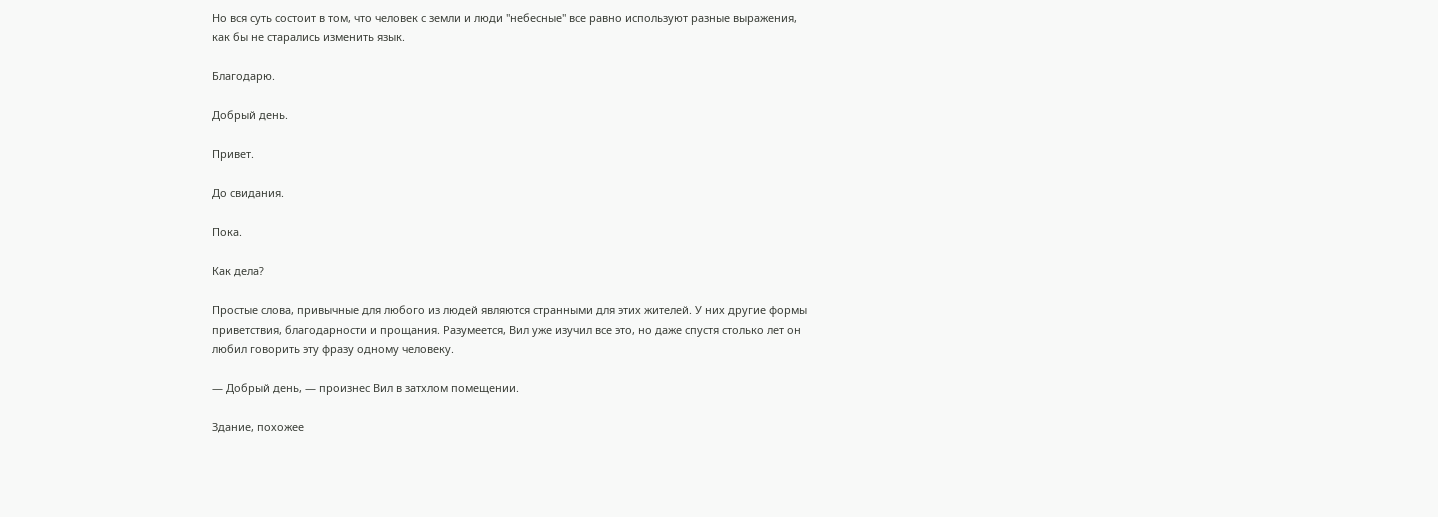Но вся суть состоит в том, что человек с земли и люди "небесные" все равно используют разные выражения, как бы не старались изменить язык.

Благодарю.

Добрый день.

Привет.

До свидания.

Пока.

Как дела?

Простые слова, привычные для любого из людей являются странными для этих жителей. У них другие формы приветствия, благодарности и прощания. Разумеется, Вил уже изучил все это, но даже спустя столько лет он любил говорить эту фразу одному человеку.

— Добрый день, — произнес Вил в затхлом помещении.

Здание, похожее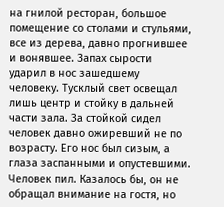на гнилой ресторан, большое помещение со столами и стульями, все из дерева, давно прогнившее и вонявшее. Запах сырости ударил в нос зашедшему человеку. Тусклый свет освещал лишь центр и стойку в дальней части зала. За стойкой сидел человек давно ожиревший не по возрасту. Его нос был сизым, а глаза заспанными и опустевшими. Человек пил. Казалось бы, он не обращал внимание на гостя, но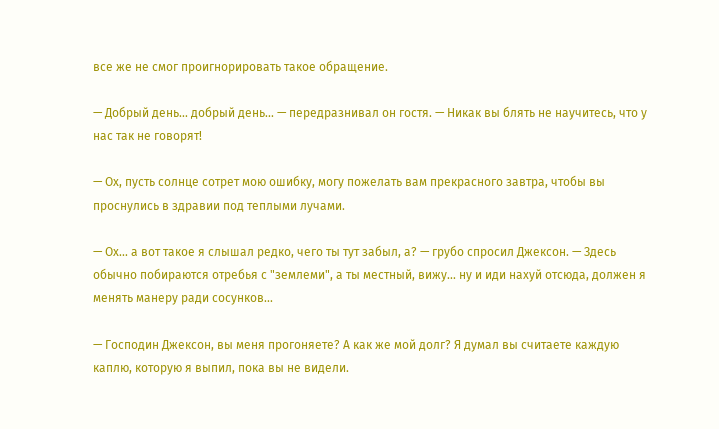все же не смог проигнорировать такое обращение.

— Добрый день... добрый день... — передразнивал он гостя. — Никак вы блять не научитесь, что у нас так не говорят!

— Ох, пусть солнце сотрет мою ошибку, могу пожелать вам прекрасного завтра, чтобы вы проснулись в здравии под теплыми лучами.

— Ох... а вот такое я слышал редко, чего ты тут забыл, а? — грубо спросил Джексон. — Здесь обычно побираются отребья с "землеми", а ты местный, вижу... ну и иди нахуй отсюда, должен я менять манеру ради сосунков...

— Господин Джексон, вы меня прогоняете? А как же мой долг? Я думал вы считаете каждую каплю, которую я выпил, пока вы не видели.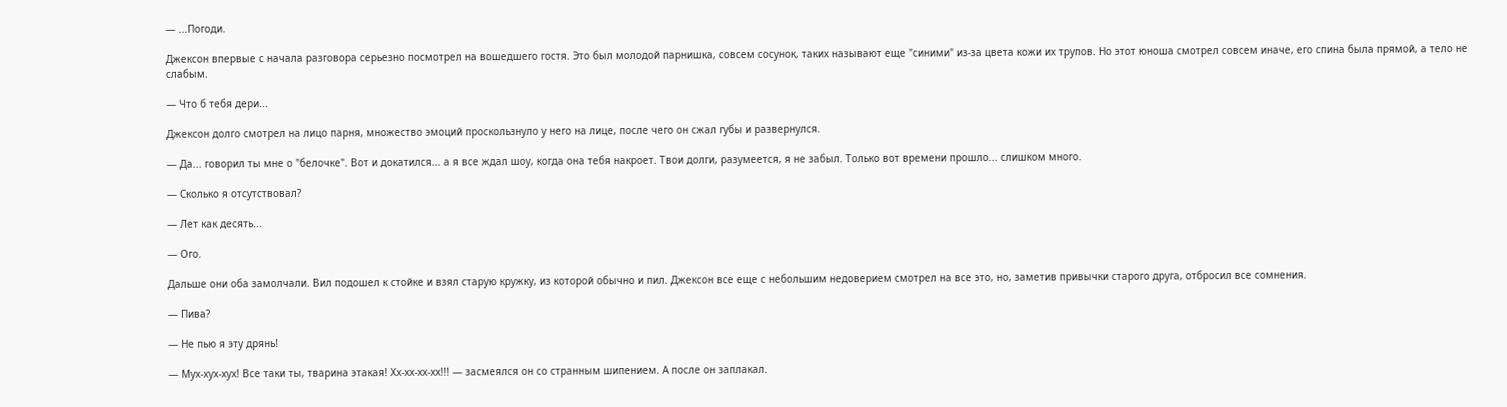— ...Погоди.

Джексон впервые с начала разговора серьезно посмотрел на вошедшего гостя. Это был молодой парнишка, совсем сосунок, таких называют еще "синими" из-за цвета кожи их трупов. Но этот юноша смотрел совсем иначе, его спина была прямой, а тело не слабым.

— Что б тебя дери...

Джексон долго смотрел на лицо парня, множество эмоций проскользнуло у него на лице, после чего он сжал губы и развернулся.

— Да... говорил ты мне о "белочке". Вот и докатился... а я все ждал шоу, когда она тебя накроет. Твои долги, разумеется, я не забыл. Только вот времени прошло... слишком много.

— Сколько я отсутствовал?

— Лет как десять...

— Ого.

Дальше они оба замолчали. Вил подошел к стойке и взял старую кружку, из которой обычно и пил. Джексон все еще с небольшим недоверием смотрел на все это, но, заметив привычки старого друга, отбросил все сомнения.

— Пива?

— Не пью я эту дрянь!

— Мух-хух-хух! Все таки ты, тварина этакая! Хх-хх-хх-хх!!! — засмеялся он со странным шипением. А после он заплакал.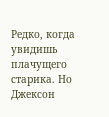Редко, когда увидишь плачущего старика. Но Джексон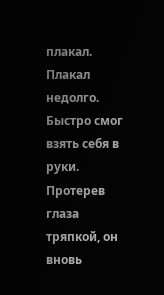плакал. Плакал недолго. Быстро смог взять себя в руки. Протерев глаза тряпкой, он вновь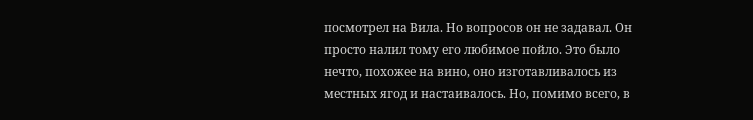посмотрел на Вила. Но вопросов он не задавал. Он просто налил тому его любимое пойло. Это было нечто, похожее на вино, оно изготавливалось из местных ягод и настаивалось. Но, помимо всего, в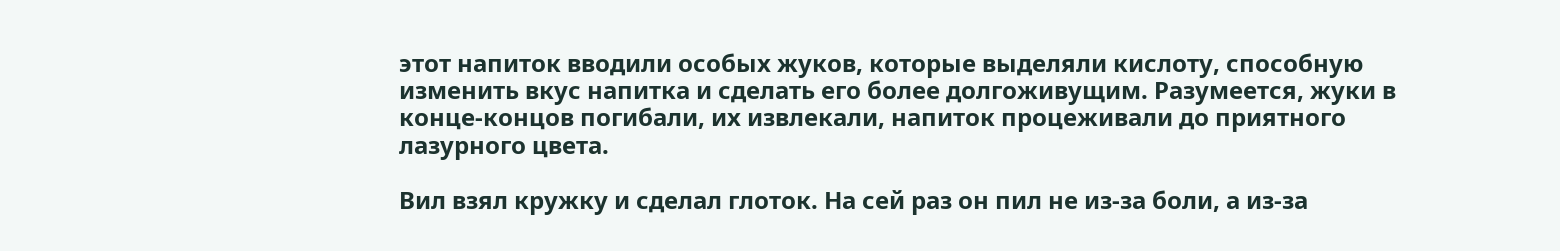этот напиток вводили особых жуков, которые выделяли кислоту, способную изменить вкус напитка и сделать его более долгоживущим. Разумеется, жуки в конце-концов погибали, их извлекали, напиток процеживали до приятного лазурного цвета.

Вил взял кружку и сделал глоток. На сей раз он пил не из-за боли, а из-за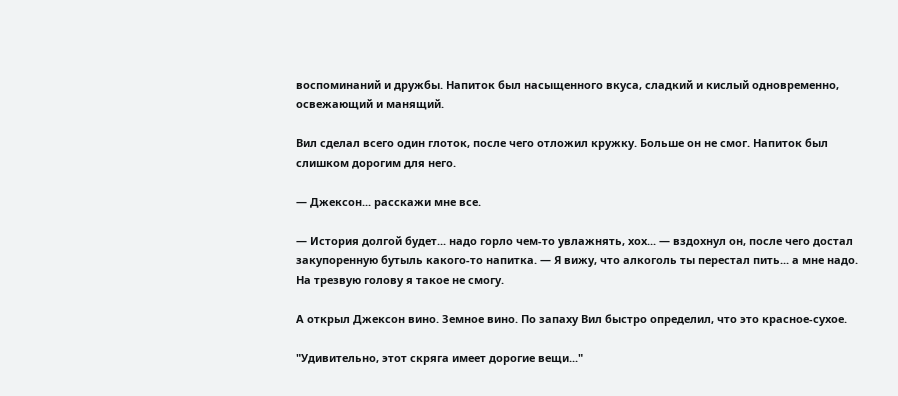воспоминаний и дружбы. Напиток был насыщенного вкуса, сладкий и кислый одновременно, освежающий и манящий.

Вил сделал всего один глоток, после чего отложил кружку. Больше он не смог. Напиток был слишком дорогим для него.

— Джексон... расскажи мне все.

— История долгой будет... надо горло чем-то увлажнять, хох... — вздохнул он, после чего достал закупоренную бутыль какого-то напитка. — Я вижу, что алкоголь ты перестал пить... а мне надо. На трезвую голову я такое не смогу.

А открыл Джексон вино. Земное вино. По запаху Вил быстро определил, что это красное-сухое.

"Удивительно, этот скряга имеет дорогие вещи..."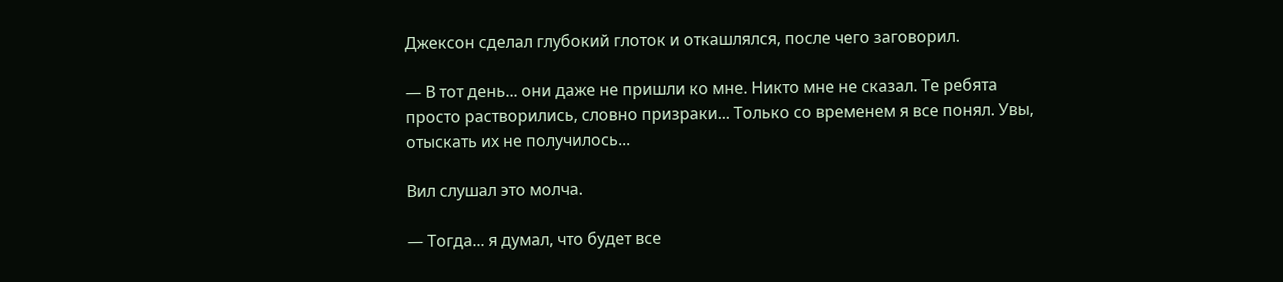Джексон сделал глубокий глоток и откашлялся, после чего заговорил.

— В тот день... они даже не пришли ко мне. Никто мне не сказал. Те ребята просто растворились, словно призраки... Только со временем я все понял. Увы, отыскать их не получилось...

Вил слушал это молча.

— Тогда... я думал, что будет все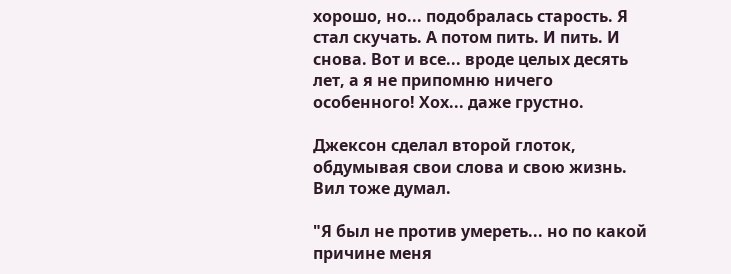хорошо, но... подобралась старость. Я стал скучать. А потом пить. И пить. И снова. Вот и все... вроде целых десять лет, а я не припомню ничего особенного! Хох... даже грустно.

Джексон сделал второй глоток, обдумывая свои слова и свою жизнь. Вил тоже думал.

"Я был не против умереть... но по какой причине меня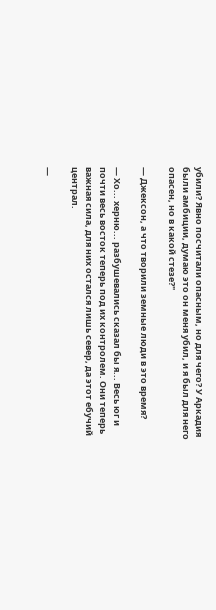убили? Явно посчитали опасным, но для чего? У Аркадия были амбиции, думаю это он меня убил, и я был для него опасен, но в какой стезе?"

— Джексон, а что творили земные люди в это время?

— Хо... херню... разбушевались сказал бы я... Весь юг и почти весь восток теперь под их контролем. Они теперь важная сила, для них остался лишь север, да этот ебучий централ.

—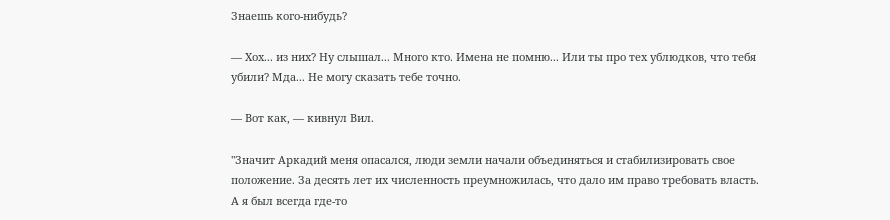Знаешь кого-нибудь?

— Хох... из них? Ну слышал... Много кто. Имена не помню... Или ты про тех ублюдков, что тебя убили? Мда... Не могу сказать тебе точно.

— Вот как, — кивнул Вил.

"Значит Аркадий меня опасался, люди земли начали объединяться и стабилизировать свое положение. За десять лет их численность преумножилась, что дало им право требовать власть. А я был всегда где-то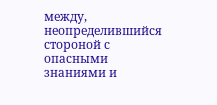между, неопределившийся стороной с опасными знаниями и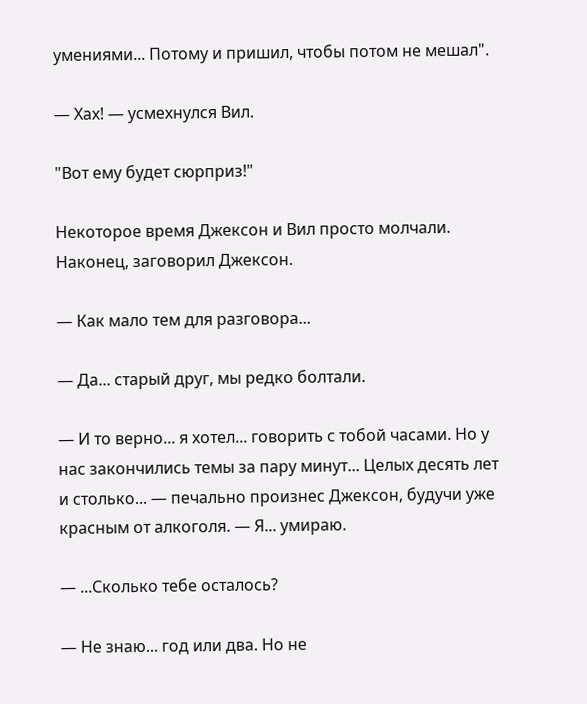умениями... Потому и пришил, чтобы потом не мешал".

— Хах! — усмехнулся Вил.

"Вот ему будет сюрприз!"

Некоторое время Джексон и Вил просто молчали. Наконец, заговорил Джексон.

— Как мало тем для разговора...

— Да... старый друг, мы редко болтали.

— И то верно... я хотел... говорить с тобой часами. Но у нас закончились темы за пару минут... Целых десять лет и столько... — печально произнес Джексон, будучи уже красным от алкоголя. — Я... умираю.

— ...Сколько тебе осталось?

— Не знаю... год или два. Но не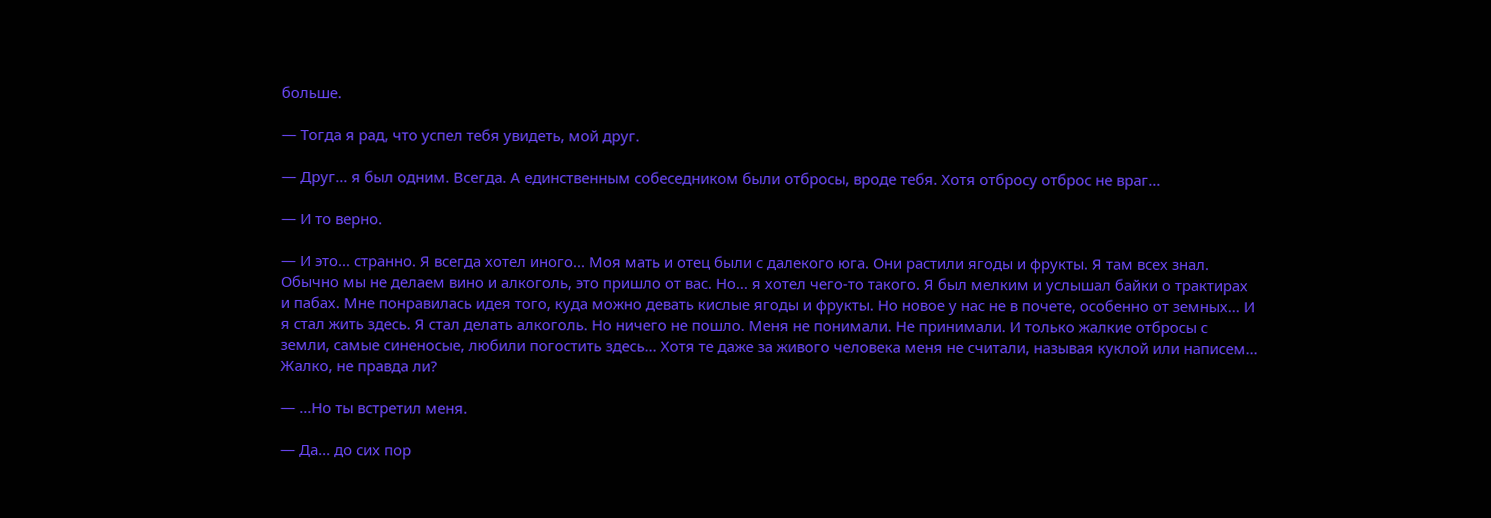больше.

— Тогда я рад, что успел тебя увидеть, мой друг.

— Друг... я был одним. Всегда. А единственным собеседником были отбросы, вроде тебя. Хотя отбросу отброс не враг...

— И то верно.

— И это... странно. Я всегда хотел иного... Моя мать и отец были с далекого юга. Они растили ягоды и фрукты. Я там всех знал. Обычно мы не делаем вино и алкоголь, это пришло от вас. Но... я хотел чего-то такого. Я был мелким и услышал байки о трактирах и пабах. Мне понравилась идея того, куда можно девать кислые ягоды и фрукты. Но новое у нас не в почете, особенно от земных... И я стал жить здесь. Я стал делать алкоголь. Но ничего не пошло. Меня не понимали. Не принимали. И только жалкие отбросы с земли, самые синеносые, любили погостить здесь... Хотя те даже за живого человека меня не считали, называя куклой или написем... Жалко, не правда ли?

— ...Но ты встретил меня.

— Да... до сих пор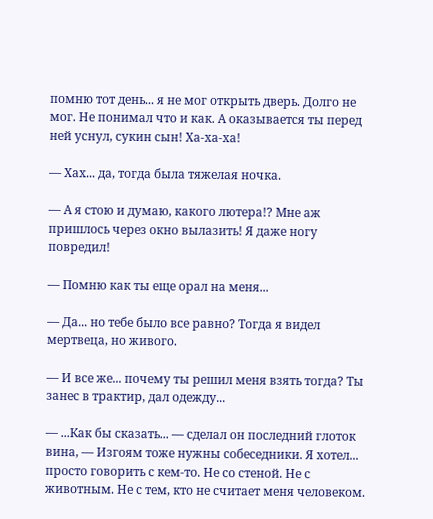помню тот день... я не мог открыть дверь. Долго не мог. Не понимал что и как. А оказывается ты перед ней уснул, сукин сын! Ха-ха-ха!

— Хах... да, тогда была тяжелая ночка.

— А я стою и думаю, какого лютера!? Мне аж пришлось через окно вылазить! Я даже ногу повредил!

— Помню как ты еще орал на меня...

— Да... но тебе было все равно? Тогда я видел мертвеца, но живого.

— И все же... почему ты решил меня взять тогда? Ты занес в трактир, дал одежду...

— ...Как бы сказать... — сделал он последний глоток вина, — Изгоям тоже нужны собеседники. Я хотел... просто говорить с кем-то. Не со стеной. Не с животным. Не с тем, кто не считает меня человеком.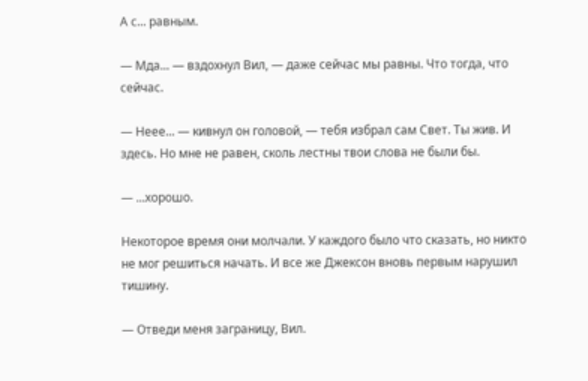А с... равным.

— Мда... — вздохнул Вил, — даже сейчас мы равны. Что тогда, что сейчас.

— Неее... — кивнул он головой, — тебя избрал сам Свет. Ты жив. И здесь. Но мне не равен, сколь лестны твои слова не были бы.

— ...хорошо.

Некоторое время они молчали. У каждого было что сказать, но никто не мог решиться начать. И все же Джексон вновь первым нарушил тишину.

— Отведи меня заграницу, Вил.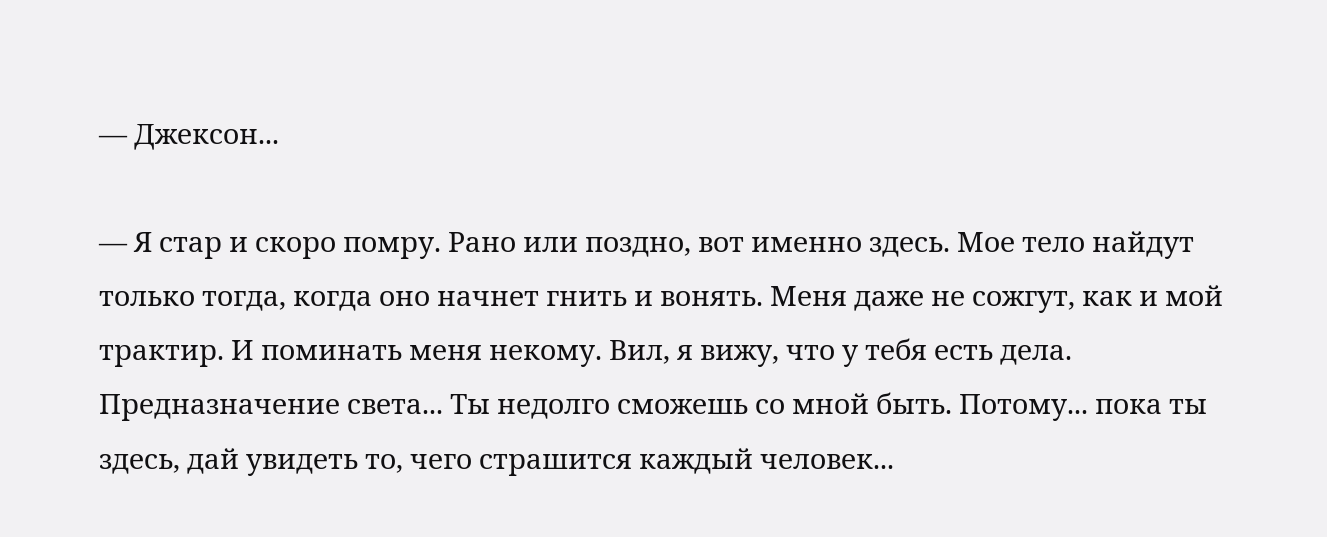— Джексон...

— Я стар и скоро помру. Рано или поздно, вот именно здесь. Мое тело найдут только тогда, когда оно начнет гнить и вонять. Меня даже не сожгут, как и мой трактир. И поминать меня некому. Вил, я вижу, что у тебя есть дела. Предназначение света... Ты недолго сможешь со мной быть. Потому... пока ты здесь, дай увидеть то, чего страшится каждый человек...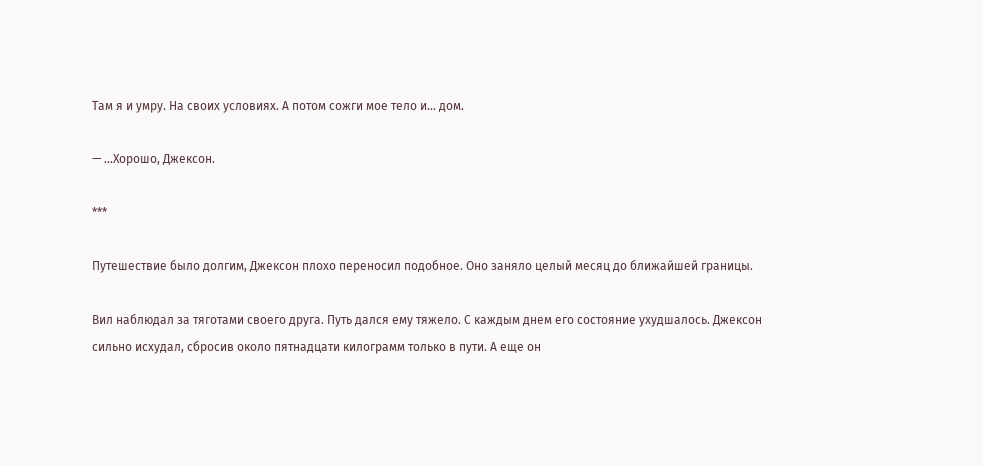Там я и умру. На своих условиях. А потом сожги мое тело и... дом.

— ...Хорошо, Джексон.

***

Путешествие было долгим, Джексон плохо переносил подобное. Оно заняло целый месяц до ближайшей границы.

Вил наблюдал за тяготами своего друга. Путь дался ему тяжело. С каждым днем его состояние ухудшалось. Джексон сильно исхудал, сбросив около пятнадцати килограмм только в пути. А еще он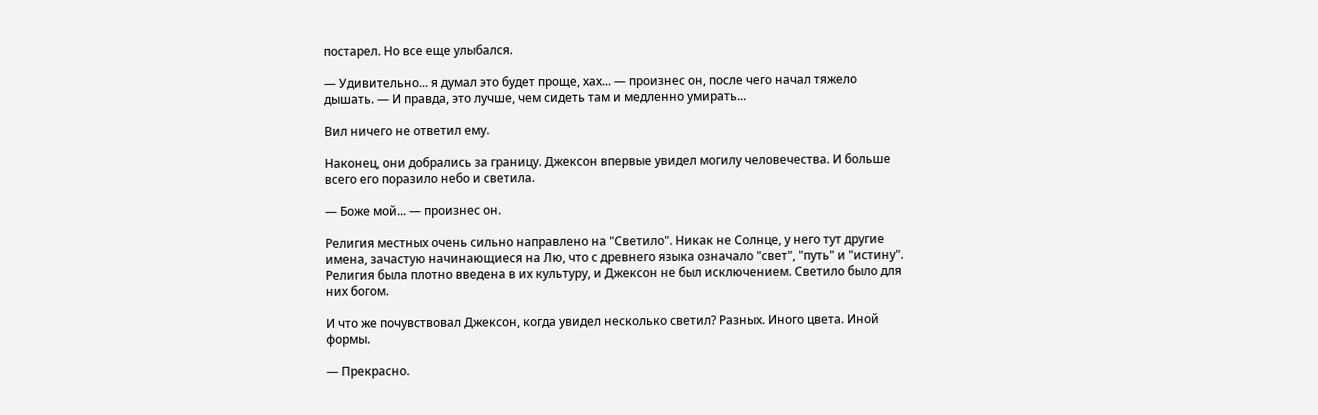постарел. Но все еще улыбался.

— Удивительно... я думал это будет проще, хах... — произнес он, после чего начал тяжело дышать. — И правда, это лучше, чем сидеть там и медленно умирать...

Вил ничего не ответил ему.

Наконец, они добрались за границу. Джексон впервые увидел могилу человечества. И больше всего его поразило небо и светила.

— Боже мой... — произнес он.

Религия местных очень сильно направлено на "Светило". Никак не Солнце, у него тут другие имена, зачастую начинающиеся на Лю, что с древнего языка означало "свет", "путь" и "истину". Религия была плотно введена в их культуру, и Джексон не был исключением. Светило было для них богом.

И что же почувствовал Джексон, когда увидел несколько светил? Разных. Иного цвета. Иной формы.

— Прекрасно.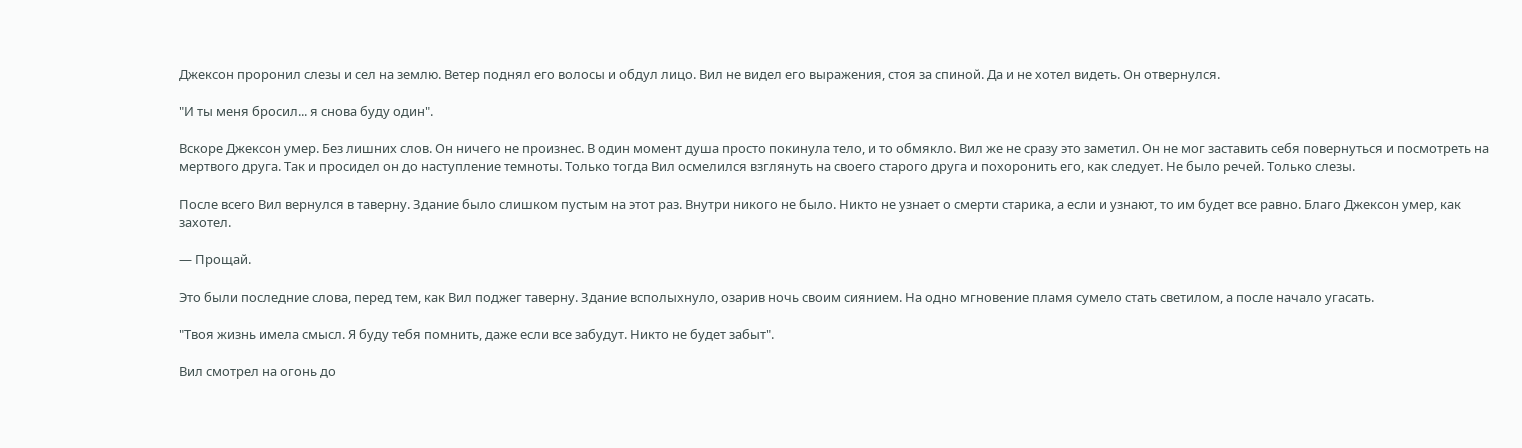Джексон проронил слезы и сел на землю. Ветер поднял его волосы и обдул лицо. Вил не видел его выражения, стоя за спиной. Да и не хотел видеть. Он отвернулся.

"И ты меня бросил... я снова буду один".

Вскоре Джексон умер. Без лишних слов. Он ничего не произнес. В один момент душа просто покинула тело, и то обмякло. Вил же не сразу это заметил. Он не мог заставить себя повернуться и посмотреть на мертвого друга. Так и просидел он до наступление темноты. Только тогда Вил осмелился взглянуть на своего старого друга и похоронить его, как следует. Не было речей. Только слезы.

После всего Вил вернулся в таверну. Здание было слишком пустым на этот раз. Внутри никого не было. Никто не узнает о смерти старика, а если и узнают, то им будет все равно. Благо Джексон умер, как захотел.

— Прощай.

Это были последние слова, перед тем, как Вил поджег таверну. Здание всполыхнуло, озарив ночь своим сиянием. На одно мгновение пламя сумело стать светилом, а после начало угасать.

"Твоя жизнь имела смысл. Я буду тебя помнить, даже если все забудут. Никто не будет забыт".

Вил смотрел на огонь до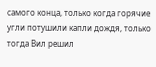самого конца, только когда горячие угли потушили капли дождя, только тогда Вил решил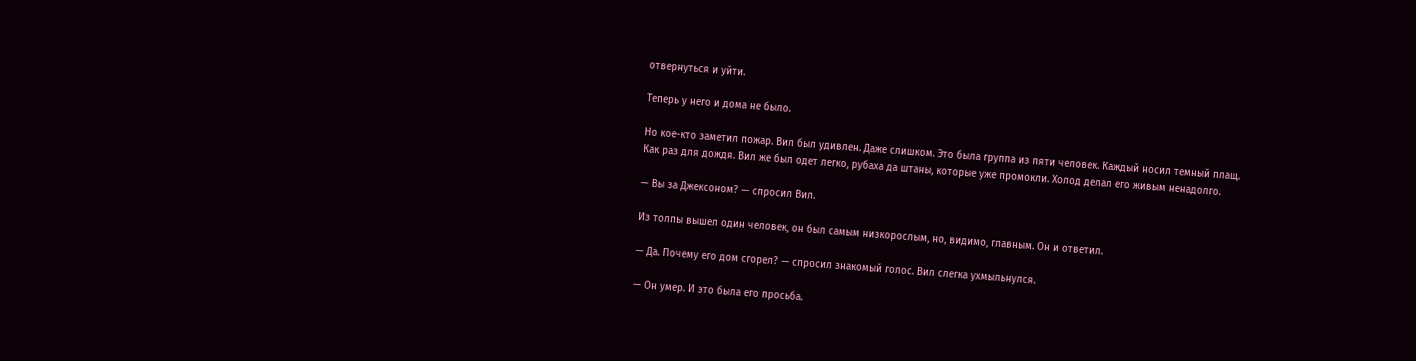отвернуться и уйти.

Теперь у него и дома не было.

Но кое-кто заметил пожар. Вил был удивлен. Даже слишком. Это была группа из пяти человек. Каждый носил темный плащ. Как раз для дождя. Вил же был одет легко, рубаха да штаны, которые уже промокли. Холод делал его живым ненадолго.

— Вы за Джексоном? — спросил Вил.

Из толпы вышел один человек, он был самым низкорослым, но, видимо, главным. Он и ответил.

— Да. Почему его дом сгорел? — спросил знакомый голос. Вил слегка ухмыльнулся.

— Он умер. И это была его просьба.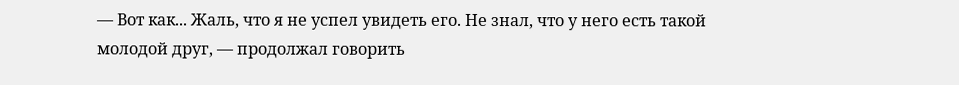— Вот как... Жаль, что я не успел увидеть его. Не знал, что у него есть такой молодой друг, — продолжал говорить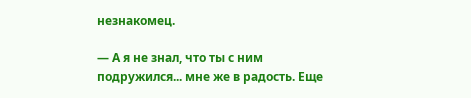незнакомец.

— А я не знал, что ты с ним подружился... мне же в радость. Еще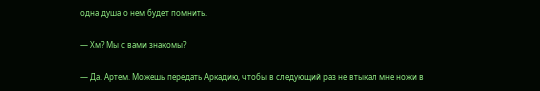одна душа о нем будет помнить.

— Хм? Мы с вами знакомы?

— Да. Артем. Можешь передать Аркадию, чтобы в следующий раз не втыкал мне ножи в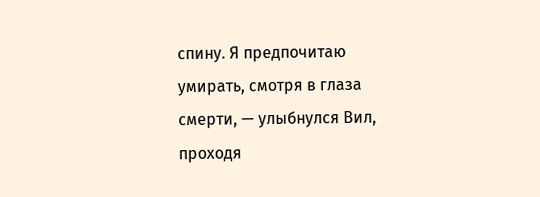спину. Я предпочитаю умирать, смотря в глаза смерти, — улыбнулся Вил, проходя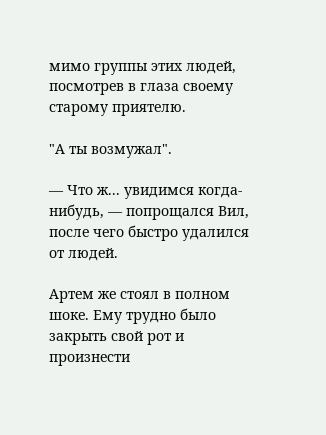мимо группы этих людей, посмотрев в глаза своему старому приятелю.

"А ты возмужал".

— Что ж... увидимся когда-нибудь, — попрощался Вил, после чего быстро удалился от людей.

Артем же стоял в полном шоке. Ему трудно было закрыть свой рот и произнести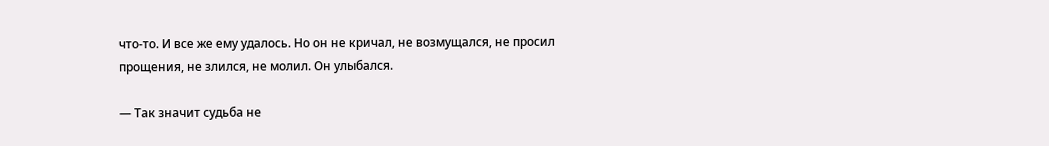что-то. И все же ему удалось. Но он не кричал, не возмущался, не просил прощения, не злился, не молил. Он улыбался.

— Так значит судьба не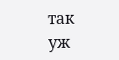так уж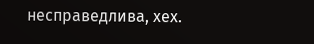несправедлива, хех.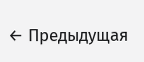← Предыдущая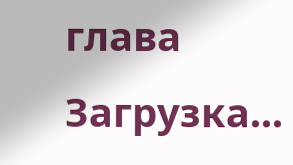глава
Загрузка...